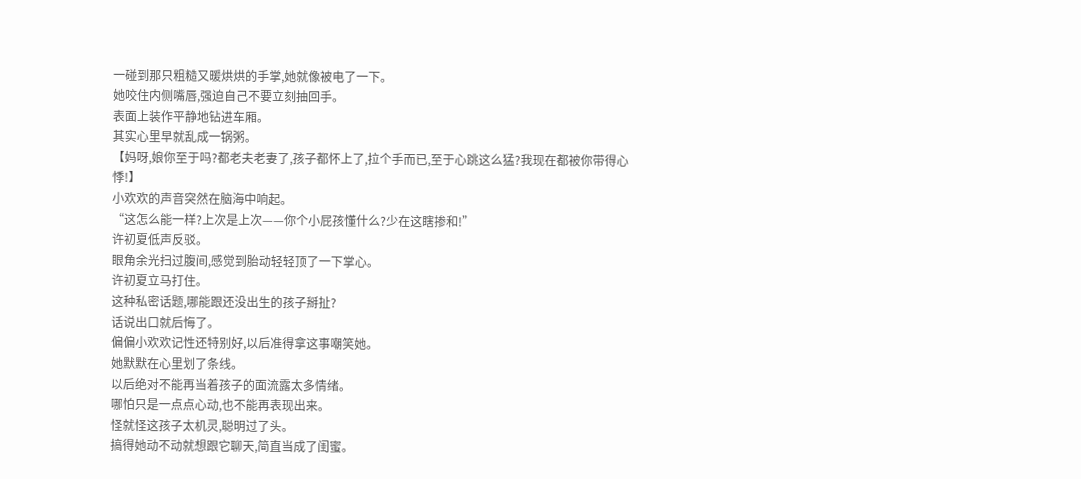一碰到那只粗糙又暖烘烘的手掌,她就像被电了一下。
她咬住内侧嘴唇,强迫自己不要立刻抽回手。
表面上装作平静地钻进车厢。
其实心里早就乱成一锅粥。
【妈呀,娘你至于吗?都老夫老妻了,孩子都怀上了,拉个手而已,至于心跳这么猛?我现在都被你带得心悸!】
小欢欢的声音突然在脑海中响起。
“这怎么能一样?上次是上次——你个小屁孩懂什么?少在这瞎掺和!”
许初夏低声反驳。
眼角余光扫过腹间,感觉到胎动轻轻顶了一下掌心。
许初夏立马打住。
这种私密话题,哪能跟还没出生的孩子掰扯?
话说出口就后悔了。
偏偏小欢欢记性还特别好,以后准得拿这事嘲笑她。
她默默在心里划了条线。
以后绝对不能再当着孩子的面流露太多情绪。
哪怕只是一点点心动,也不能再表现出来。
怪就怪这孩子太机灵,聪明过了头。
搞得她动不动就想跟它聊天,简直当成了闺蜜。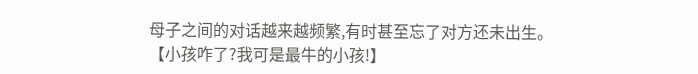母子之间的对话越来越频繁,有时甚至忘了对方还未出生。
【小孩咋了?我可是最牛的小孩!】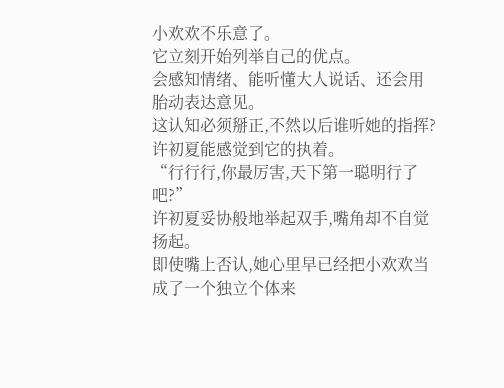小欢欢不乐意了。
它立刻开始列举自己的优点。
会感知情绪、能听懂大人说话、还会用胎动表达意见。
这认知必须掰正,不然以后谁听她的指挥?
许初夏能感觉到它的执着。
“行行行,你最厉害,天下第一聪明行了吧?”
许初夏妥协般地举起双手,嘴角却不自觉扬起。
即使嘴上否认,她心里早已经把小欢欢当成了一个独立个体来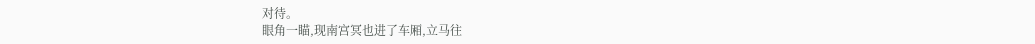对待。
眼角一瞄,现南宫冥也进了车厢,立马往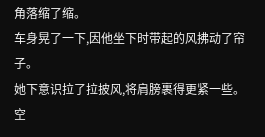角落缩了缩。
车身晃了一下,因他坐下时带起的风拂动了帘子。
她下意识拉了拉披风,将肩膀裹得更紧一些。
空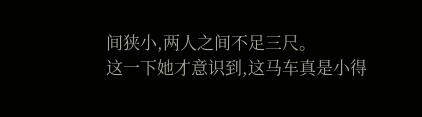间狭小,两人之间不足三尺。
这一下她才意识到,这马车真是小得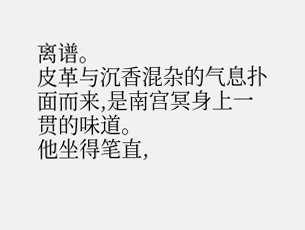离谱。
皮革与沉香混杂的气息扑面而来,是南宫冥身上一贯的味道。
他坐得笔直,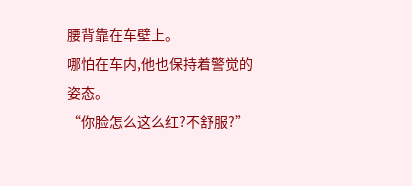腰背靠在车壁上。
哪怕在车内,他也保持着警觉的姿态。
“你脸怎么这么红?不舒服?”